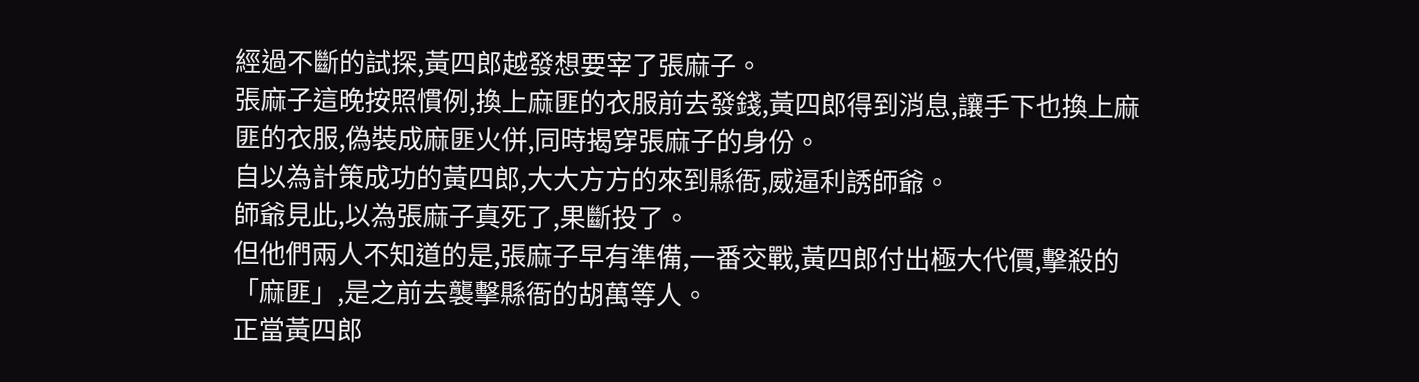經過不斷的試探,黃四郎越發想要宰了張麻子。
張麻子這晚按照慣例,換上麻匪的衣服前去發錢,黃四郎得到消息,讓手下也換上麻匪的衣服,偽裝成麻匪火併,同時揭穿張麻子的身份。
自以為計策成功的黃四郎,大大方方的來到縣衙,威逼利誘師爺。
師爺見此,以為張麻子真死了,果斷投了。
但他們兩人不知道的是,張麻子早有準備,一番交戰,黃四郎付出極大代價,擊殺的「麻匪」,是之前去襲擊縣衙的胡萬等人。
正當黃四郎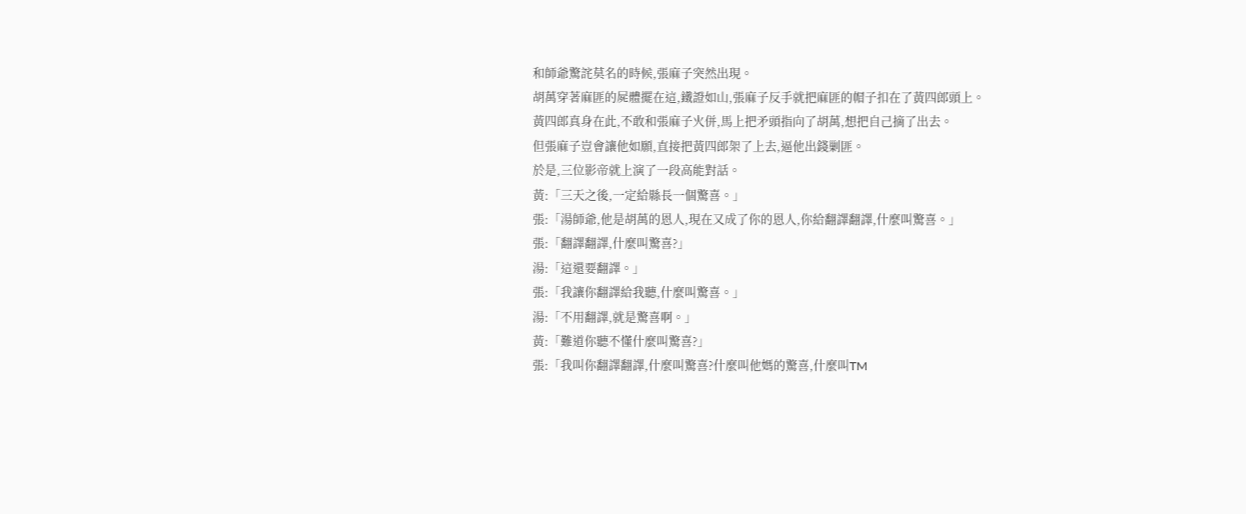和師爺驚詫莫名的時候,張麻子突然出現。
胡萬穿著麻匪的屍體擺在這,鐵證如山,張麻子反手就把麻匪的帽子扣在了黃四郎頭上。
黃四郎真身在此,不敢和張麻子火併,馬上把矛頭指向了胡萬,想把自己摘了出去。
但張麻子豈會讓他如願,直接把黃四郎架了上去,逼他出錢剿匪。
於是,三位影帝就上演了一段高能對話。
黃:「三天之後,一定給縣長一個驚喜。」
張:「湯師爺,他是胡萬的恩人,現在又成了你的恩人,你給翻譯翻譯,什麼叫驚喜。」
張:「翻譯翻譯,什麼叫驚喜?」
湯:「這還要翻譯。」
張:「我讓你翻譯給我聽,什麼叫驚喜。」
湯:「不用翻譯,就是驚喜啊。」
黃:「難道你聽不懂什麼叫驚喜?」
張:「我叫你翻譯翻譯,什麼叫驚喜?什麼叫他媽的驚喜,什麼叫TM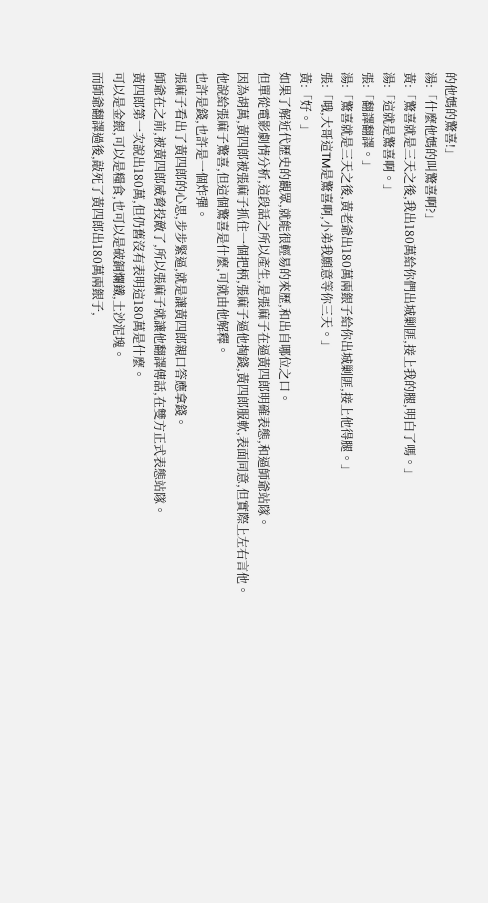的他媽的驚喜!」
湯:「什麼他媽的叫驚喜啊?」
黃:「驚喜就是三天之後,我出180萬給你們出城剿匪,接上我的腿,明白了嗎。」
湯:「這就是驚喜啊。」
張:「翻譯翻譯。」
湯:「驚喜就是三天之後,黃老爺出180萬兩銀子給你出城剿匪,接上他得腿。」
張:「哦,大哥這TM是驚喜啊,小弟我願意等你三天。」
黃:「好。」
如果了解近代歷史的觀眾,就能很輕易的來歷,和出自哪位之口。
但單從電影劇情分析,這段話之所以產生,是張麻子在逼黃四郎明確表態,和逼師爺站隊。
因為胡萬,黃四郎被張麻子抓住一個把柄,張麻子逼他掏錢,黃四郎服軟,表面同意,但實際上左右言他。
他說給張麻子驚喜,但這個驚喜是什麼,可就由他解釋。
也許是錢,也許是一個炸彈。
張麻子看出了黃四郎的心思,步步緊逼,就是讓黃四郎親口答應拿錢。
師爺在之前,被黃四郎威脅投敵了,所以張麻子就讓他翻譯傳話,在雙方正式表態站隊。
黃四郎第一次說出180萬,但仍舊沒有表明這180萬是什麼。
可以是金銀,可以是糧食,也可以是破銅爛鐵,土沙泥塊。
而師爺翻譯過後,敲死了黃四郎出180萬兩銀子,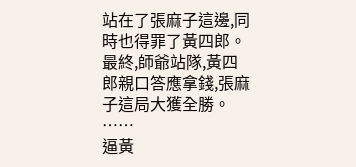站在了張麻子這邊,同時也得罪了黃四郎。
最終,師爺站隊,黃四郎親口答應拿錢,張麻子這局大獲全勝。
……
逼黃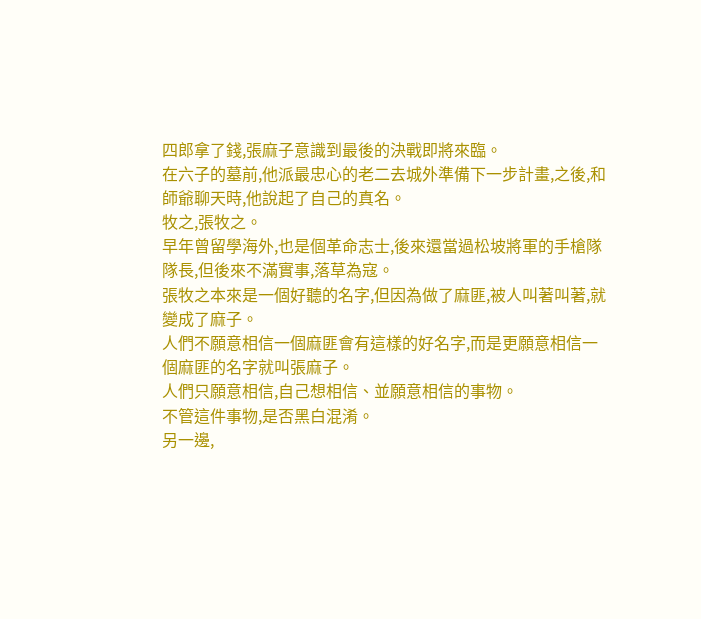四郎拿了錢,張麻子意識到最後的決戰即將來臨。
在六子的墓前,他派最忠心的老二去城外準備下一步計畫,之後,和師爺聊天時,他說起了自己的真名。
牧之,張牧之。
早年曾留學海外,也是個革命志士,後來還當過松坡將軍的手槍隊隊長,但後來不滿實事,落草為寇。
張牧之本來是一個好聽的名字,但因為做了麻匪,被人叫著叫著,就變成了麻子。
人們不願意相信一個麻匪會有這樣的好名字,而是更願意相信一個麻匪的名字就叫張麻子。
人們只願意相信,自己想相信、並願意相信的事物。
不管這件事物,是否黑白混淆。
另一邊,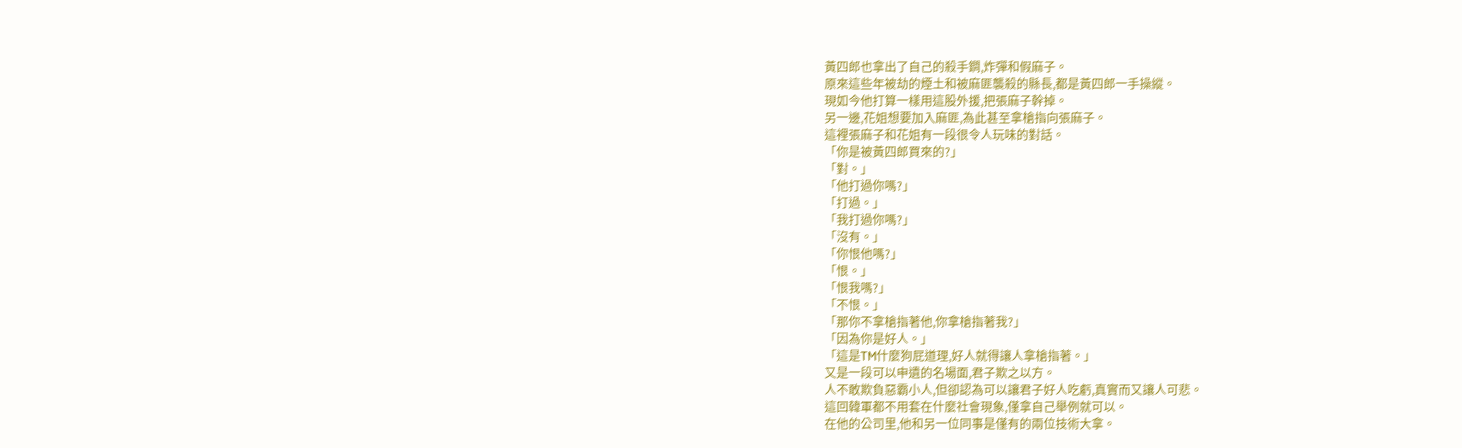黃四郎也拿出了自己的殺手鐧,炸彈和假麻子。
原來這些年被劫的煙土和被麻匪襲殺的縣長,都是黃四郎一手操縱。
現如今他打算一樣用這股外援,把張麻子幹掉。
另一邊,花姐想要加入麻匪,為此甚至拿槍指向張麻子。
這裡張麻子和花姐有一段很令人玩味的對話。
「你是被黃四郎買來的?」
「對。」
「他打過你嗎?」
「打過。」
「我打過你嗎?」
「沒有。」
「你恨他嗎?」
「恨。」
「恨我嗎?」
「不恨。」
「那你不拿槍指著他,你拿槍指著我?」
「因為你是好人。」
「這是TM什麼狗屁道理,好人就得讓人拿槍指著。」
又是一段可以申遺的名場面,君子欺之以方。
人不敢欺負惡霸小人,但卻認為可以讓君子好人吃虧,真實而又讓人可悲。
這回韓軍都不用套在什麼社會現象,僅拿自己舉例就可以。
在他的公司里,他和另一位同事是僅有的兩位技術大拿。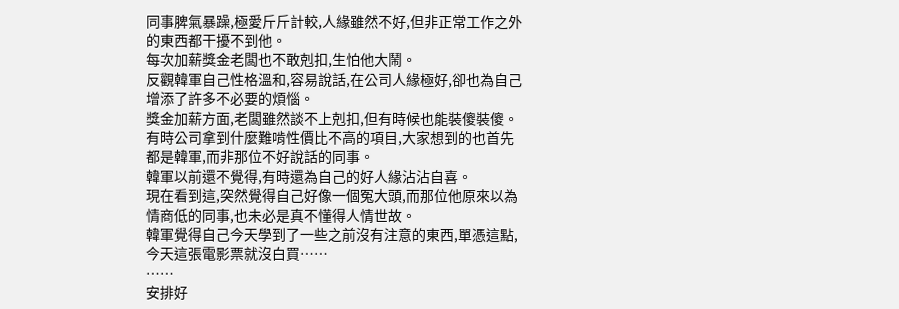同事脾氣暴躁,極愛斤斤計較,人緣雖然不好,但非正常工作之外的東西都干擾不到他。
每次加薪獎金老闆也不敢剋扣,生怕他大鬧。
反觀韓軍自己性格溫和,容易說話,在公司人緣極好,卻也為自己增添了許多不必要的煩惱。
獎金加薪方面,老闆雖然談不上剋扣,但有時候也能裝傻裝傻。
有時公司拿到什麼難啃性價比不高的項目,大家想到的也首先都是韓軍,而非那位不好說話的同事。
韓軍以前還不覺得,有時還為自己的好人緣沾沾自喜。
現在看到這,突然覺得自己好像一個冤大頭,而那位他原來以為情商低的同事,也未必是真不懂得人情世故。
韓軍覺得自己今天學到了一些之前沒有注意的東西,單憑這點,今天這張電影票就沒白買……
……
安排好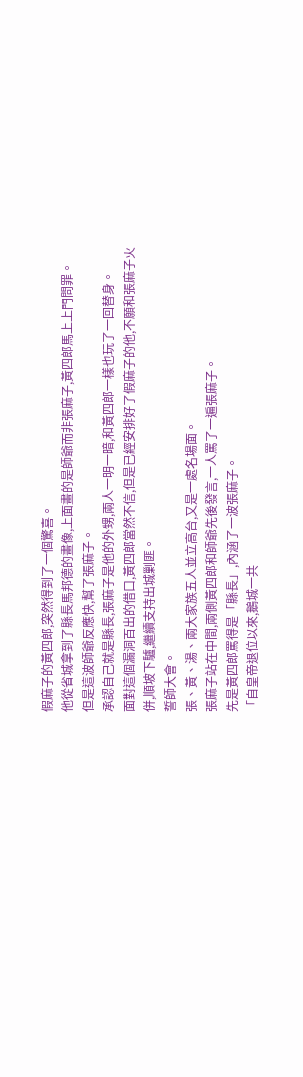假麻子的黃四郎,突然得到了一個驚喜。
他從省城拿到了縣長馬邦德的畫像,上面畫的是師爺而非張麻子,黃四郎馬上上門問罪。
但是這波師爺反應快,幫了張麻子。
承認自己就是縣長,張麻子是他的外甥,兩人一明一暗,和黃四郎一樣也玩了一回替身。
面對這個漏洞百出的借口,黃四郎當然不信,但是已經安排好了假麻子的他,不願和張麻子火併,順坡下驢,繼續支持出城剿匪。
誓師大會。
張、黃、湯、兩大家族五人並立高台,又是一處名場面。
張麻子站在中間,兩側黃四郎和師爺先後發言,一人罵了一遍張麻子。
先是黃四郎罵得是「縣長」,內涵了一波張麻子。
「自皇帝退位以來,鵝城一共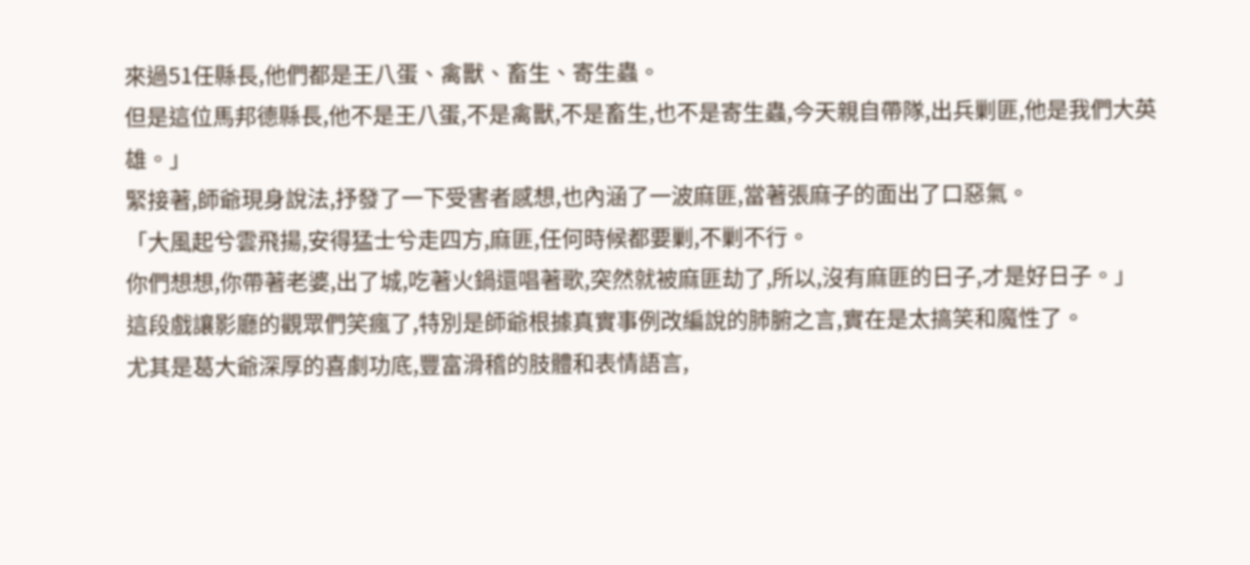來過51任縣長,他們都是王八蛋、禽獸、畜生、寄生蟲。
但是這位馬邦德縣長,他不是王八蛋,不是禽獸,不是畜生,也不是寄生蟲,今天親自帶隊,出兵剿匪,他是我們大英雄。」
緊接著,師爺現身說法,抒發了一下受害者感想,也內涵了一波麻匪,當著張麻子的面出了口惡氣。
「大風起兮雲飛揚,安得猛士兮走四方,麻匪,任何時候都要剿,不剿不行。
你們想想,你帶著老婆,出了城,吃著火鍋還唱著歌,突然就被麻匪劫了,所以,沒有麻匪的日子,才是好日子。」
這段戲讓影廳的觀眾們笑瘋了,特別是師爺根據真實事例改編說的肺腑之言,實在是太搞笑和魔性了。
尤其是葛大爺深厚的喜劇功底,豐富滑稽的肢體和表情語言,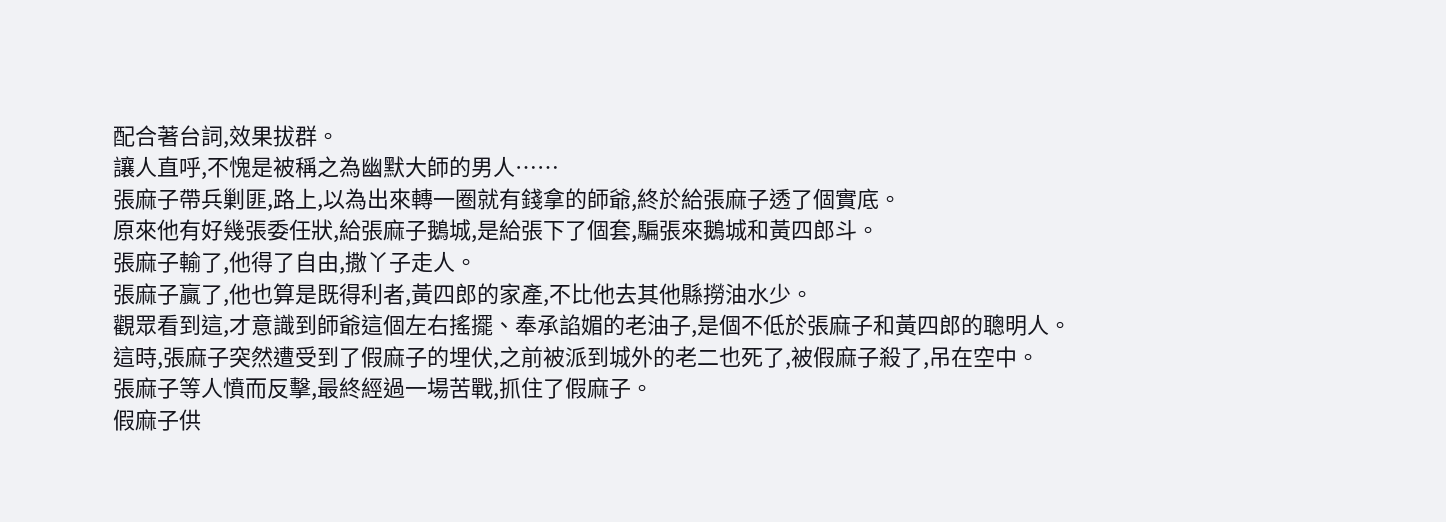配合著台詞,效果拔群。
讓人直呼,不愧是被稱之為幽默大師的男人……
張麻子帶兵剿匪,路上,以為出來轉一圈就有錢拿的師爺,終於給張麻子透了個實底。
原來他有好幾張委任狀,給張麻子鵝城,是給張下了個套,騙張來鵝城和黃四郎斗。
張麻子輸了,他得了自由,撒丫子走人。
張麻子贏了,他也算是既得利者,黃四郎的家產,不比他去其他縣撈油水少。
觀眾看到這,才意識到師爺這個左右搖擺、奉承諂媚的老油子,是個不低於張麻子和黃四郎的聰明人。
這時,張麻子突然遭受到了假麻子的埋伏,之前被派到城外的老二也死了,被假麻子殺了,吊在空中。
張麻子等人憤而反擊,最終經過一場苦戰,抓住了假麻子。
假麻子供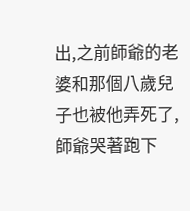出,之前師爺的老婆和那個八歲兒子也被他弄死了,師爺哭著跑下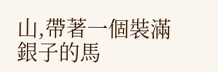山,帶著一個裝滿銀子的馬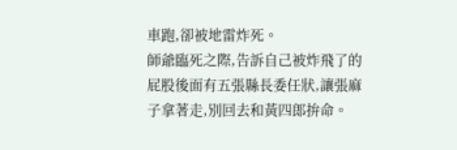車跑,卻被地雷炸死。
師爺臨死之際,告訴自己被炸飛了的屁股後面有五張縣長委任狀,讓張麻子拿著走,別回去和黃四郎拚命。